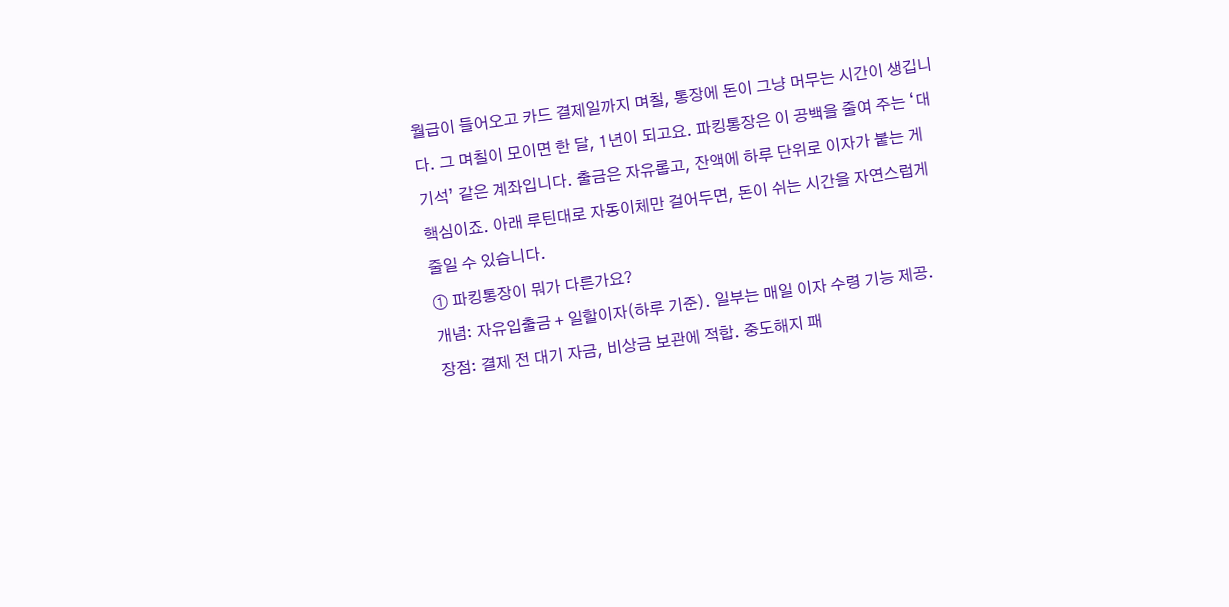월급이 들어오고 카드 결제일까지 며칠, 통장에 돈이 그냥 머무는 시간이 생깁니다. 그 며칠이 모이면 한 달, 1년이 되고요. 파킹통장은 이 공백을 줄여 주는 ‘대기석’ 같은 계좌입니다. 출금은 자유롭고, 잔액에 하루 단위로 이자가 붙는 게 핵심이죠. 아래 루틴대로 자동이체만 걸어두면, 돈이 쉬는 시간을 자연스럽게 줄일 수 있습니다.
① 파킹통장이 뭐가 다른가요?
개념: 자유입출금 + 일할이자(하루 기준). 일부는 매일 이자 수령 기능 제공.
장점: 결제 전 대기 자금, 비상금 보관에 적합. 중도해지 패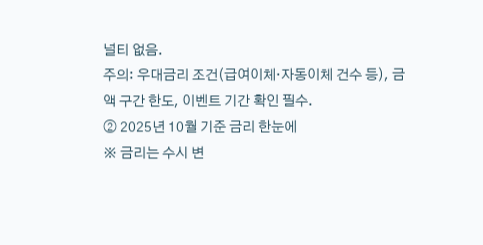널티 없음.
주의: 우대금리 조건(급여이체·자동이체 건수 등), 금액 구간 한도, 이벤트 기간 확인 필수.
② 2025년 10월 기준 금리 한눈에
※ 금리는 수시 변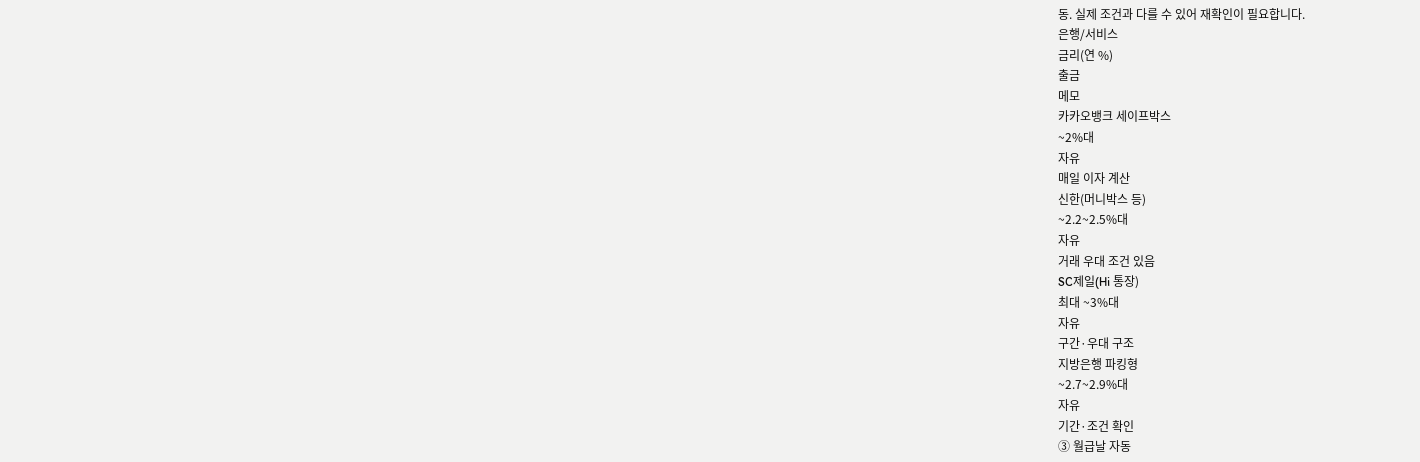동. 실제 조건과 다를 수 있어 재확인이 필요합니다.
은행/서비스
금리(연 %)
출금
메모
카카오뱅크 세이프박스
~2%대
자유
매일 이자 계산
신한(머니박스 등)
~2.2~2.5%대
자유
거래 우대 조건 있음
SC제일(Hi 통장)
최대 ~3%대
자유
구간·우대 구조
지방은행 파킹형
~2.7~2.9%대
자유
기간·조건 확인
③ 월급날 자동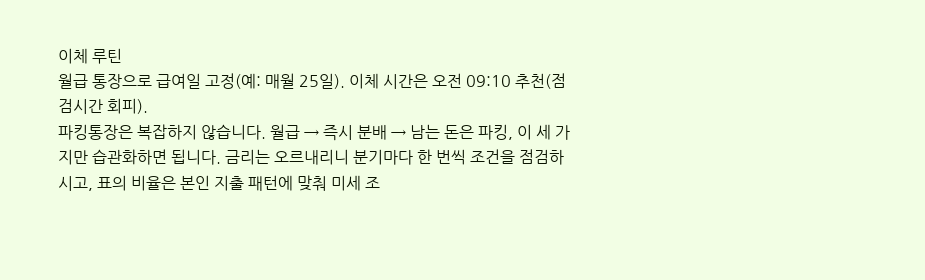이체 루틴
월급 통장으로 급여일 고정(예: 매월 25일). 이체 시간은 오전 09:10 추천(점검시간 회피).
파킹통장은 복잡하지 않습니다. 월급 → 즉시 분배 → 남는 돈은 파킹, 이 세 가지만 습관화하면 됩니다. 금리는 오르내리니 분기마다 한 번씩 조건을 점검하시고, 표의 비율은 본인 지출 패턴에 맞춰 미세 조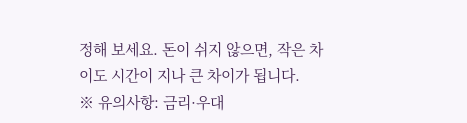정해 보세요. 돈이 쉬지 않으면, 작은 차이도 시간이 지나 큰 차이가 됩니다.
※ 유의사항: 금리·우대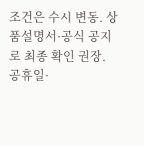조건은 수시 변동. 상품설명서·공식 공지로 최종 확인 권장. 공휴일·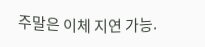주말은 이체 지연 가능.